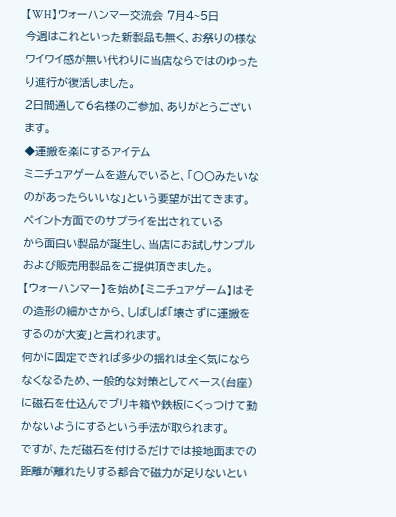【WH】ウォーハンマー交流会 7月4~5日
今週はこれといった新製品も無く、お祭りの様なワイワイ感が無い代わりに当店ならではのゆったり進行が復活しました。
2日間通して6名様のご参加、ありがとうございます。
◆運搬を楽にするアイテム
ミニチュアゲームを遊んでいると、「〇〇みたいなのがあったらいいな」という要望が出てきます。
ペイント方面でのサプライを出されている
から面白い製品が誕生し、当店にお試しサンプルおよび販売用製品をご提供頂きました。
【ウォーハンマー】を始め【ミニチュアゲーム】はその造形の細かさから、しばしば「壊さずに運搬をするのが大変」と言われます。
何かに固定できれば多少の揺れは全く気にならなくなるため、一般的な対策としてベース(台座)に磁石を仕込んでブリキ箱や鉄板にくっつけて動かないようにするという手法が取られます。
ですが、ただ磁石を付けるだけでは接地面までの距離が離れたりする都合で磁力が足りないとい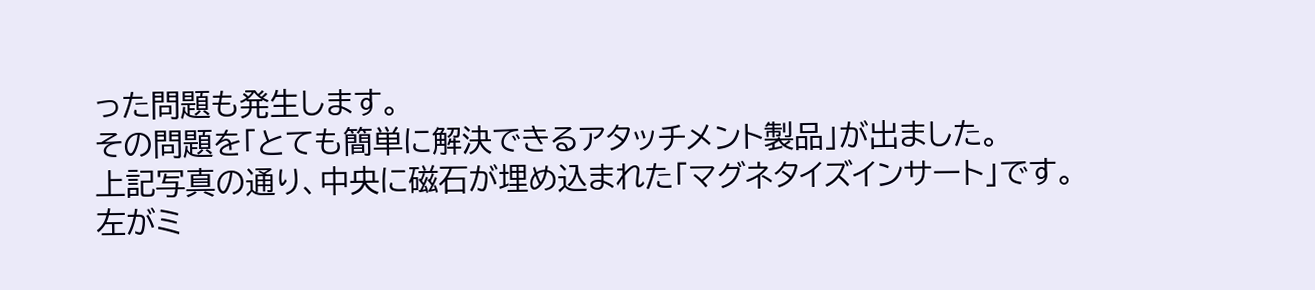った問題も発生します。
その問題を「とても簡単に解決できるアタッチメント製品」が出ました。
上記写真の通り、中央に磁石が埋め込まれた「マグネタイズインサート」です。
左がミ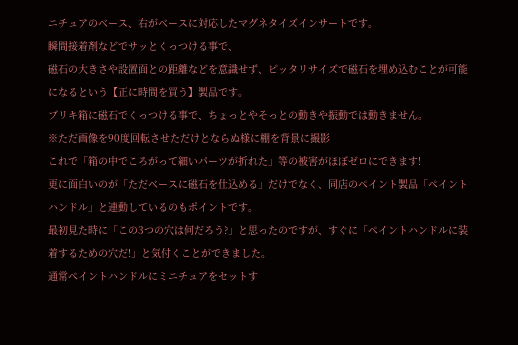ニチュアのベース、右がベースに対応したマグネタイズインサートです。
瞬間接着剤などでサッとくっつける事で、
磁石の大きさや設置面との距離などを意識せず、ピッタリサイズで磁石を埋め込むことが可能になるという【正に時間を買う】製品です。
ブリキ箱に磁石でくっつける事で、ちょっとやそっとの動きや振動では動きません。
※ただ画像を90度回転させただけとならぬ様に棚を背景に撮影
これで「箱の中でころがって細いパーツが折れた」等の被害がほぼゼロにできます!
更に面白いのが「ただベースに磁石を仕込める」だけでなく、同店のペイント製品「ペイントハンドル」と連動しているのもポイントです。
最初見た時に「この3つの穴は何だろう?」と思ったのですが、すぐに「ペイントハンドルに装着するための穴だ!」と気付くことができました。
通常ペイントハンドルにミニチュアをセットす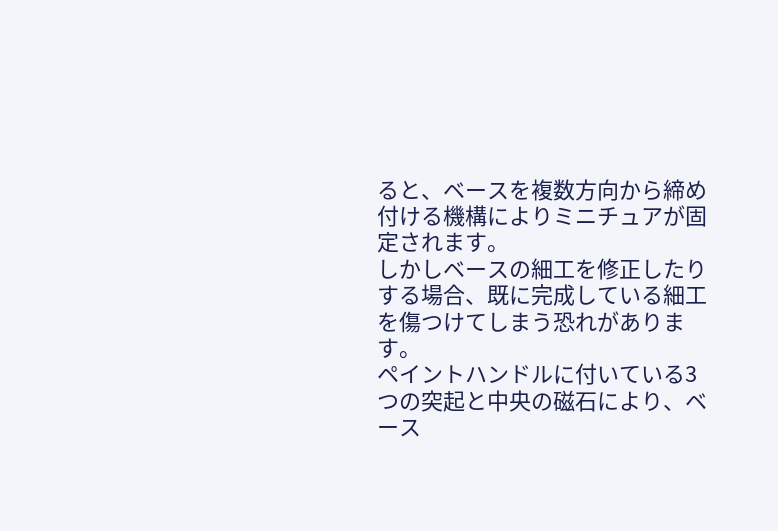ると、ベースを複数方向から締め付ける機構によりミニチュアが固定されます。
しかしベースの細工を修正したりする場合、既に完成している細工を傷つけてしまう恐れがあります。
ペイントハンドルに付いている3つの突起と中央の磁石により、ベース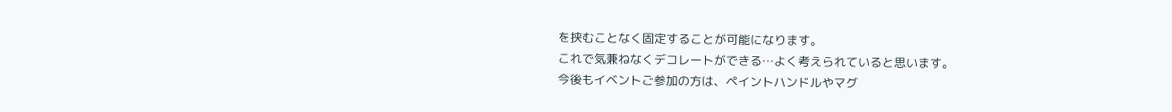を挟むことなく固定することが可能になります。
これで気兼ねなくデコレートができる…よく考えられていると思います。
今後もイベントご参加の方は、ペイントハンドルやマグ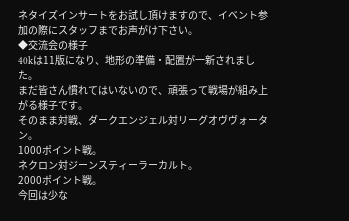ネタイズインサートをお試し頂けますので、イベント参加の際にスタッフまでお声がけ下さい。
◆交流会の様子
40kは11版になり、地形の準備・配置が一新されました。
まだ皆さん慣れてはいないので、頑張って戦場が組み上がる様子です。
そのまま対戦、ダークエンジェル対リーグオヴヴォータン。
1000ポイント戦。
ネクロン対ジーンスティーラーカルト。
2000ポイント戦。
今回は少な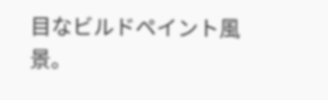目なビルドペイント風景。